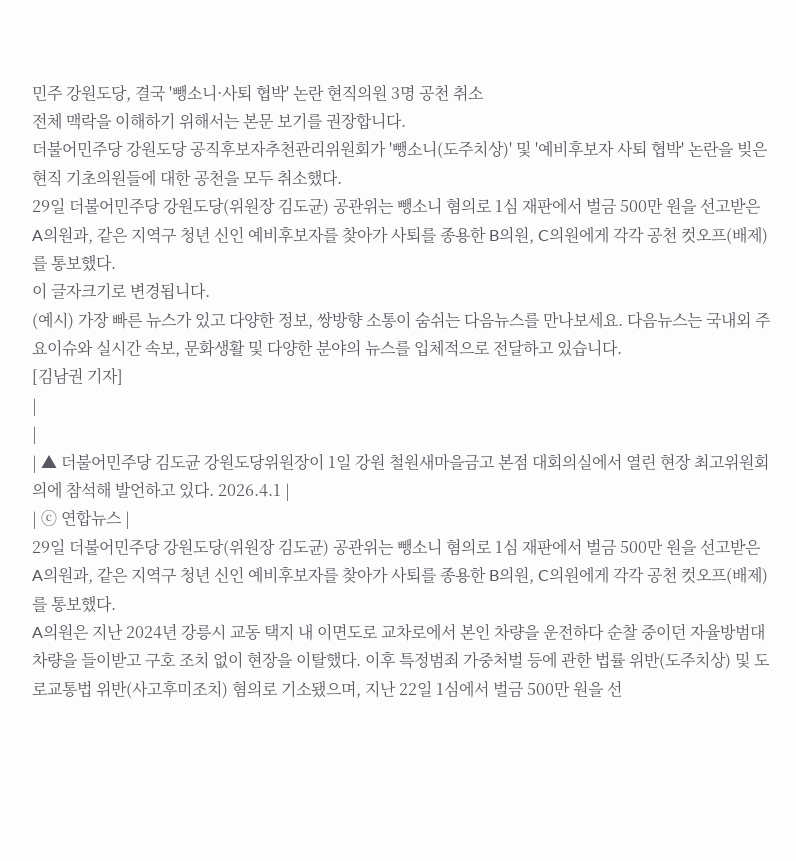민주 강원도당, 결국 '뺑소니·사퇴 협박' 논란 현직의원 3명 공천 취소
전체 맥락을 이해하기 위해서는 본문 보기를 권장합니다.
더불어민주당 강원도당 공직후보자추천관리위원회가 '뺑소니(도주치상)' 및 '예비후보자 사퇴 협박' 논란을 빚은 현직 기초의원들에 대한 공천을 모두 취소했다.
29일 더불어민주당 강원도당(위원장 김도균) 공관위는 뺑소니 혐의로 1심 재판에서 벌금 500만 원을 선고받은 A의원과, 같은 지역구 청년 신인 예비후보자를 찾아가 사퇴를 종용한 B의원, C의원에게 각각 공천 컷오프(배제)를 통보했다.
이 글자크기로 변경됩니다.
(예시) 가장 빠른 뉴스가 있고 다양한 정보, 쌍방향 소통이 숨쉬는 다음뉴스를 만나보세요. 다음뉴스는 국내외 주요이슈와 실시간 속보, 문화생활 및 다양한 분야의 뉴스를 입체적으로 전달하고 있습니다.
[김남권 기자]
|
|
| ▲ 더불어민주당 김도균 강원도당위원장이 1일 강원 철원새마을금고 본점 대회의실에서 열린 현장 최고위원회의에 참석해 발언하고 있다. 2026.4.1 |
| ⓒ 연합뉴스 |
29일 더불어민주당 강원도당(위원장 김도균) 공관위는 뺑소니 혐의로 1심 재판에서 벌금 500만 원을 선고받은 A의원과, 같은 지역구 청년 신인 예비후보자를 찾아가 사퇴를 종용한 B의원, C의원에게 각각 공천 컷오프(배제)를 통보했다.
A의원은 지난 2024년 강릉시 교동 택지 내 이면도로 교차로에서 본인 차량을 운전하다 순찰 중이던 자율방범대 차량을 들이받고 구호 조치 없이 현장을 이탈했다. 이후 특정범죄 가중처벌 등에 관한 법률 위반(도주치상) 및 도로교통법 위반(사고후미조치) 혐의로 기소됐으며, 지난 22일 1심에서 벌금 500만 원을 선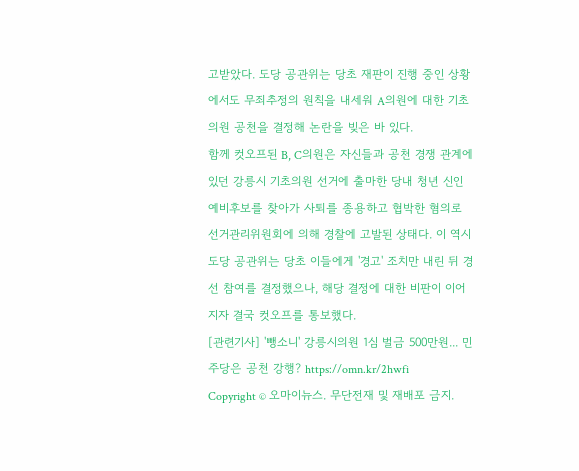고받았다. 도당 공관위는 당초 재판이 진행 중인 상황에서도 무죄추정의 원칙을 내세워 A의원에 대한 기초의원 공천을 결정해 논란을 빚은 바 있다.
함께 컷오프된 B, C의원은 자신들과 공천 경쟁 관계에 있던 강릉시 기초의원 선거에 출마한 당내 청년 신인 예비후보를 찾아가 사퇴를 종용하고 협박한 혐의로 선거관리위원회에 의해 경찰에 고발된 상태다. 이 역시 도당 공관위는 당초 이들에게 '경고' 조치만 내린 뒤 경선 참여를 결정했으나, 해당 결정에 대한 비판이 이어지자 결국 컷오프를 통보했다.
[관련기사] '뺑소니' 강릉시의원 1심 벌금 500만원... 민주당은 공천 강행? https://omn.kr/2hwfi
Copyright © 오마이뉴스. 무단전재 및 재배포 금지.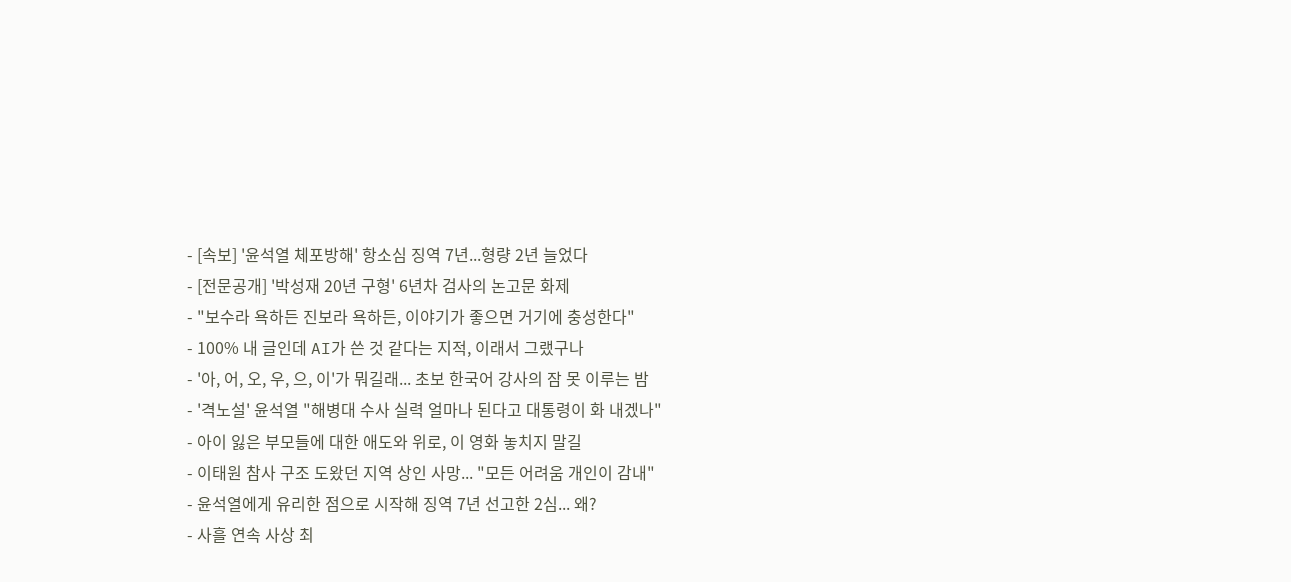- [속보] '윤석열 체포방해' 항소심 징역 7년...형량 2년 늘었다
- [전문공개] '박성재 20년 구형' 6년차 검사의 논고문 화제
- "보수라 욕하든 진보라 욕하든, 이야기가 좋으면 거기에 충성한다"
- 100% 내 글인데 AI가 쓴 것 같다는 지적, 이래서 그랬구나
- '아, 어, 오, 우, 으, 이'가 뭐길래... 초보 한국어 강사의 잠 못 이루는 밤
- '격노설' 윤석열 "해병대 수사 실력 얼마나 된다고 대통령이 화 내겠나"
- 아이 잃은 부모들에 대한 애도와 위로, 이 영화 놓치지 말길
- 이태원 참사 구조 도왔던 지역 상인 사망... "모든 어려움 개인이 감내"
- 윤석열에게 유리한 점으로 시작해 징역 7년 선고한 2심... 왜?
- 사흘 연속 사상 최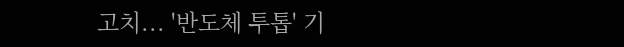고치... '반도체 투톱' 기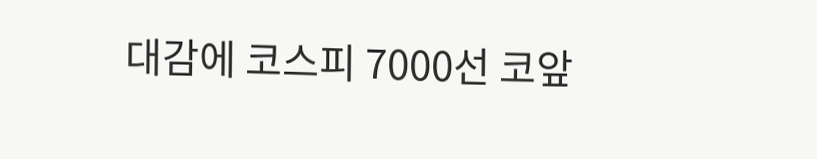대감에 코스피 7000선 코앞